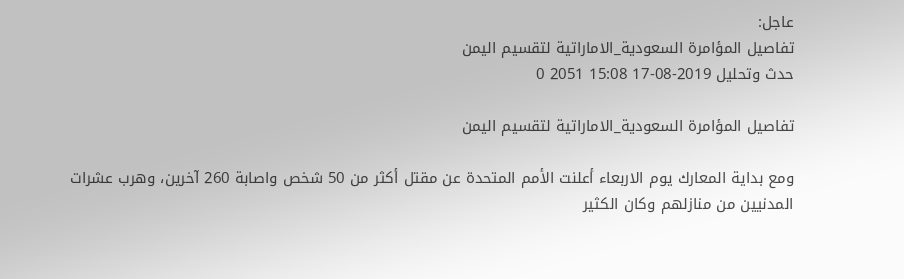عاجل:
تفاصيل المؤامرة السعودية_الاماراتية لتقسيم اليمن
حدث وتحليل 2019-08-17 15:08 2051 0

تفاصيل المؤامرة السعودية_الاماراتية لتقسيم اليمن

ومع بداية المعارك يوم الاربعاء أعلنت الأمم المتحدة عن مقتل أكثر من 50 شخص واصابة 260 آخرين، وهرب عشرات المدنيين من منازلهم وكان الكثير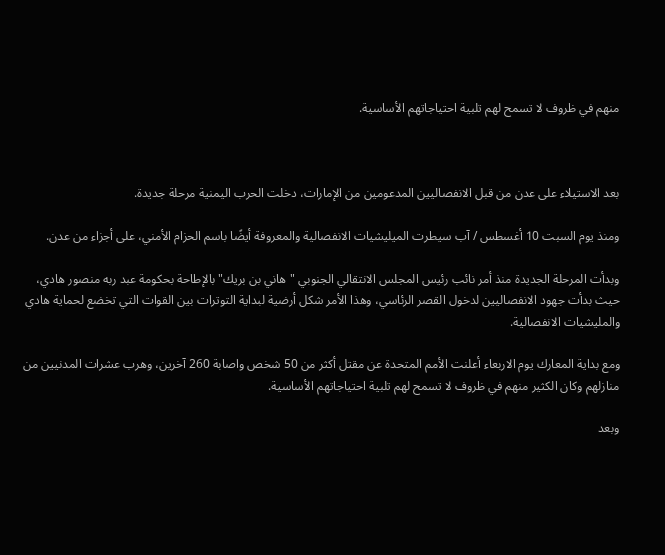منهم في ظروف لا تسمح لهم تلبية احتياجاتهم الأساسية.



بعد الاستيلاء على عدن من قبل الانفصاليين المدعومين من الإمارات، دخلت الحرب اليمنية مرحلة جديدة.

ومنذ يوم السبت 10 أغسطس / آب سيطرت الميليشيات الانفصالية والمعروفة أيضًا باسم الحزام الأمني، على أجزاء من عدن.

وبدأت المرحلة الجديدة منذ أمر نائب رئيس المجلس الانتقالي الجنوبي "هاني بن بريك" بالإطاحة بحكومة عبد ربه منصور هادي، حيث بدأت جهود الانفصاليين لدخول القصر الرئاسي، وهذا الأمر شكل أرضية لبداية التوترات بين القوات التي تخضع لحماية هادي والمليشيات الانفصالية.

ومع بداية المعارك يوم الاربعاء أعلنت الأمم المتحدة عن مقتل أكثر من 50 شخص واصابة 260 آخرين، وهرب عشرات المدنيين من منازلهم وكان الكثير منهم في ظروف لا تسمح لهم تلبية احتياجاتهم الأساسية.

وبعد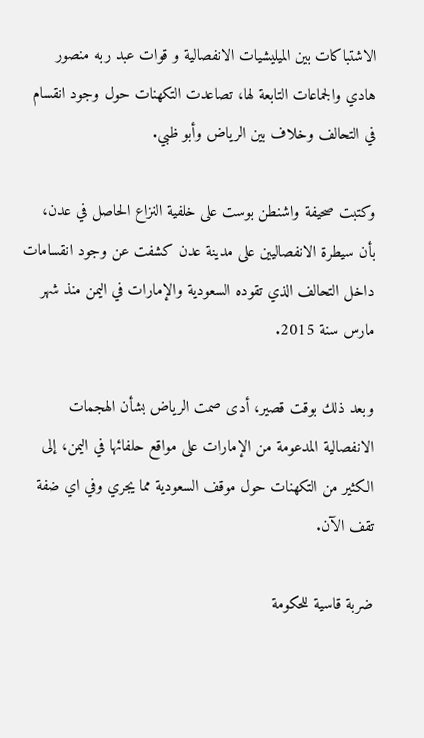الاشتباكات بين الميليشيات الانفصالية و قوات عبد ربه منصور هادي والجماعات التابعة لها، تصاعدت التكهنات حول وجود انقسام في التحالف وخلاف بين الرياض وأبو ظبي.

وكتبت صحيفة واشنطن بوست على خلفية النزاع الحاصل في عدن، بأن سيطرة الانفصاليين على مدينة عدن كشفت عن وجود انقسامات داخل التحالف الذي تقوده السعودية والإمارات في اليمن منذ شهر مارس سنة 2015.

وبعد ذلك بوقت قصير، أدى صمت الرياض بشأن الهجمات الانفصالية المدعومة من الإمارات على مواقع حلفائها في اليمن، إلى الكثير من التكهنات حول موقف السعودية مما يجري وفي اي ضفة تقف الآن.

ضربة قاسية للحكومة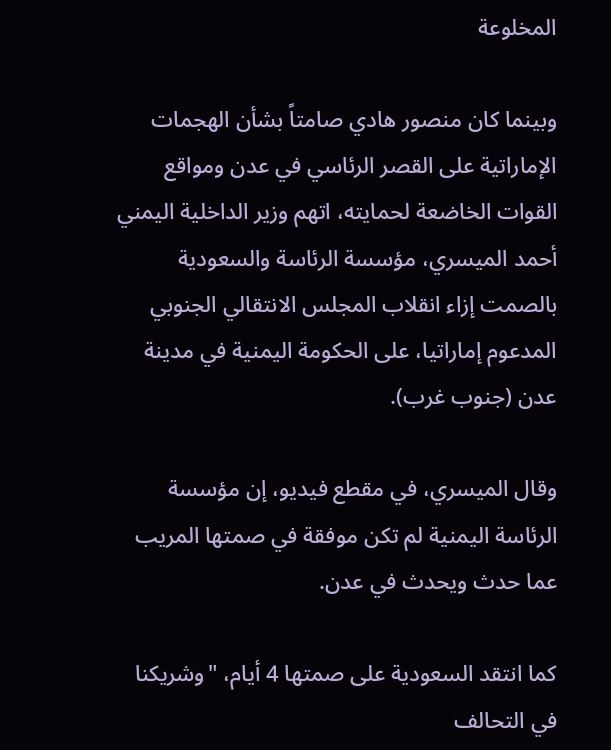المخلوعة

وبينما كان منصور هادي صامتاً بشأن الهجمات الإماراتية على القصر الرئاسي في عدن ومواقع القوات الخاضعة لحمايته، اتهم وزير الداخلية اليمني أحمد الميسري، مؤسسة الرئاسة والسعودية بالصمت إزاء انقلاب المجلس الانتقالي الجنوبي المدعوم إماراتيا، على الحكومة اليمنية في مدينة عدن (جنوب غرب).

وقال الميسري، في مقطع فيديو، إن مؤسسة الرئاسة اليمنية لم تكن موفقة في صمتها المريب عما حدث ويحدث في عدن.

كما انتقد السعودية على صمتها 4 أيام، "وشريكنا في التحالف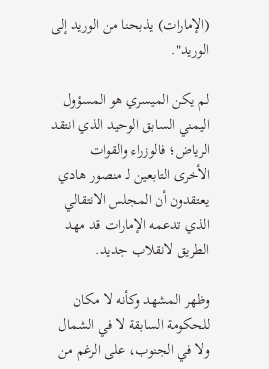(الإمارات) يذبحنا من الوريد إلى الوريد".

لم يكن الميسري هو المسؤول اليمني السابق الوحيد الذي انتقد الرياض؛ فالوزراء والقوات الأخرى التابعين لـ منصور هادي يعتقدون أن المجلس الانتقالي الذي تدعمه الإمارات قد مهد الطريق لانقلاب جديد.

وظهر المشهد وكأنه لا مكان للحكومة السابقة لا في الشمال ولا في الجنوب، على الرغم من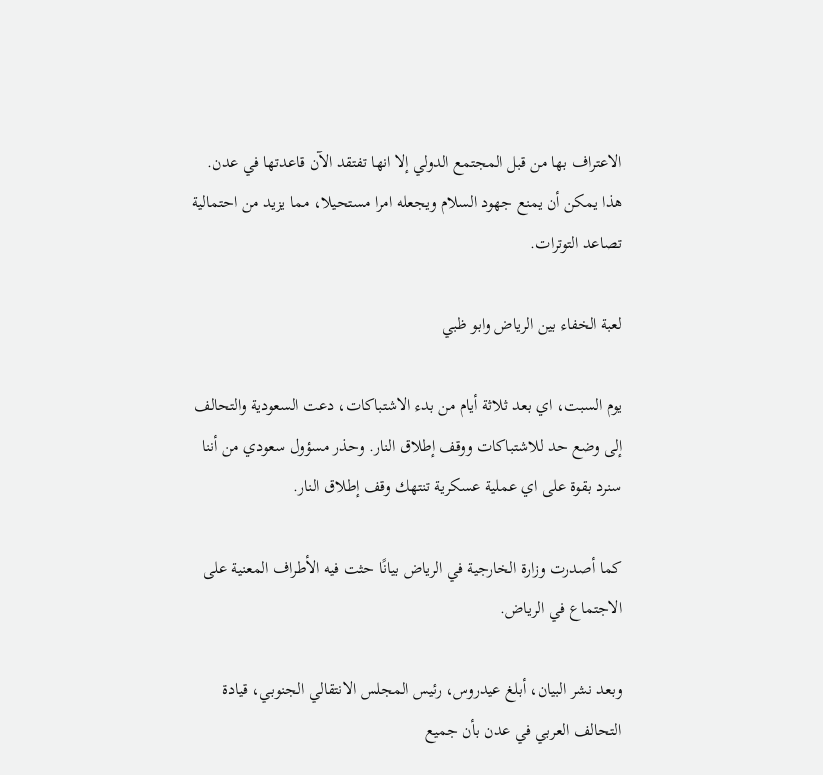الاعتراف بها من قبل المجتمع الدولي إلا انها تفتقد الآن قاعدتها في عدن. هذا يمكن أن يمنع جهود السلام ويجعله امرا مستحيلا، مما يزيد من احتمالية تصاعد التوترات.

لعبة الخفاء بين الرياض وابو ظبي

يوم السبت، اي بعد ثلاثة أيام من بدء الاشتباكات، دعت السعودية والتحالف إلى وضع حد للاشتباكات ووقف إطلاق النار. وحذر مسؤول سعودي من أننا سنرد بقوة على اي عملية عسكرية تنتهك وقف إطلاق النار.

كما أصدرت وزارة الخارجية في الرياض بيانًا حثت فيه الأطراف المعنية على الاجتماع في الرياض.

وبعد نشر البيان، أبلغ عيدروس، رئيس المجلس الانتقالي الجنوبي، قيادة التحالف العربي في عدن بأن جميع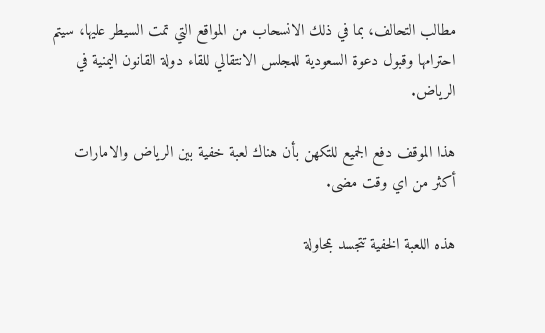مطالب التحالف، بما في ذلك الانسحاب من المواقع التي تمت السيطر عليها، سيتم احترامها وقبول دعوة السعودية للمجلس الانتقالي للقاء دولة القانون اليمنية في الرياض.

هذا الموقف دفع الجميع للتكهن بأن هناك لعبة خفية بين الرياض والامارات أكثر من اي وقت مضى.

هذه اللعبة الخفية تتجسد بمحاولة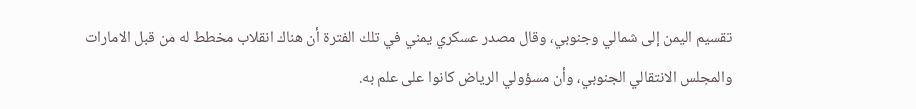تقسيم اليمن إلى شمالي وجنوبي، وقال مصدر عسكري يمني في تلك الفترة أن هناك انقلاب مخطط له من قبل الامارات والمجلس الانتقالي الجنوبي، وأن مسؤولي الرياض كانوا على علم به.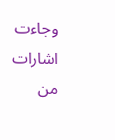وجاءت اشارات من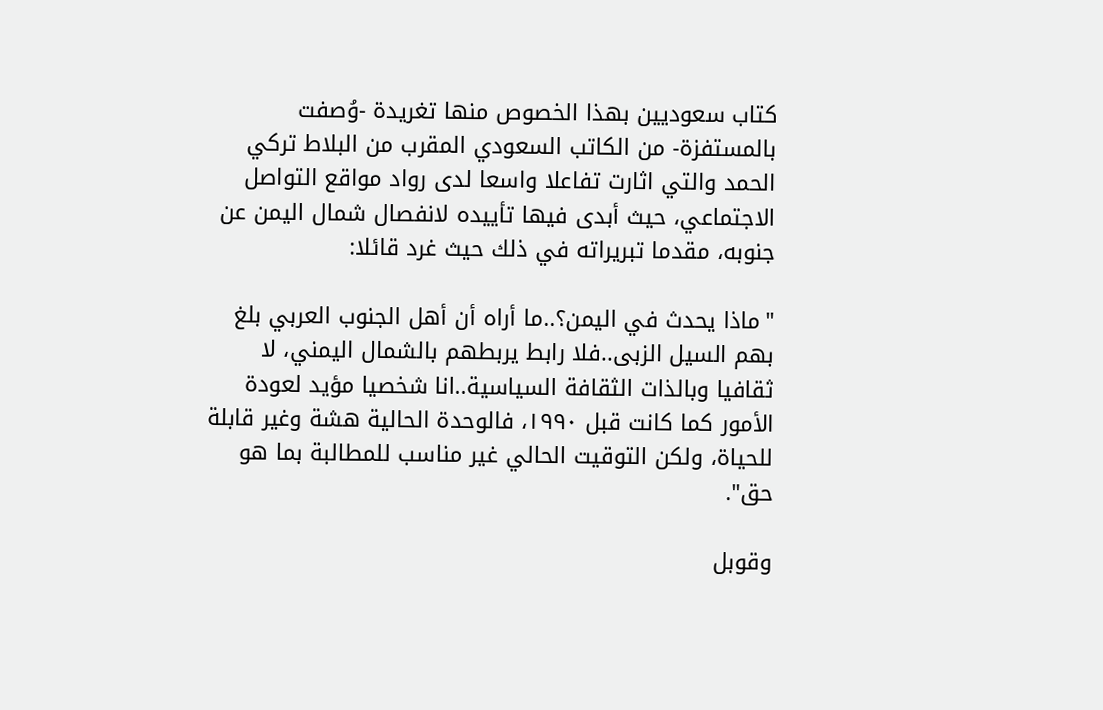كتاب سعوديين بهذا الخصوص منها تغريدة -وُصفت بالمستفزة- من الكاتب السعودي المقرب من البلاط تركي الحمد والتي اثارت تفاعلا واسعا لدى رواد مواقع التواصل الاجتماعي، حيث أبدى فيها تأييده لانفصال شمال اليمن عن جنوبه، مقدما تبريراته في ذلك حيث غرد قائلا:

"ماذا يحدث في اليمن؟..ما أراه أن أهل الجنوب العربي بلغ بهم السيل الزبى..فلا رابط يربطهم بالشمال اليمني، لا ثقافيا وبالذات الثقافة السياسية..انا شخصيا مؤيد لعودة الأمور كما كانت قبل ١٩٩٠، فالوحدة الحالية هشة وغير قابلة للحياة، ولكن التوقيت الحالي غير مناسب للمطالبة بما هو حق".

وقوبل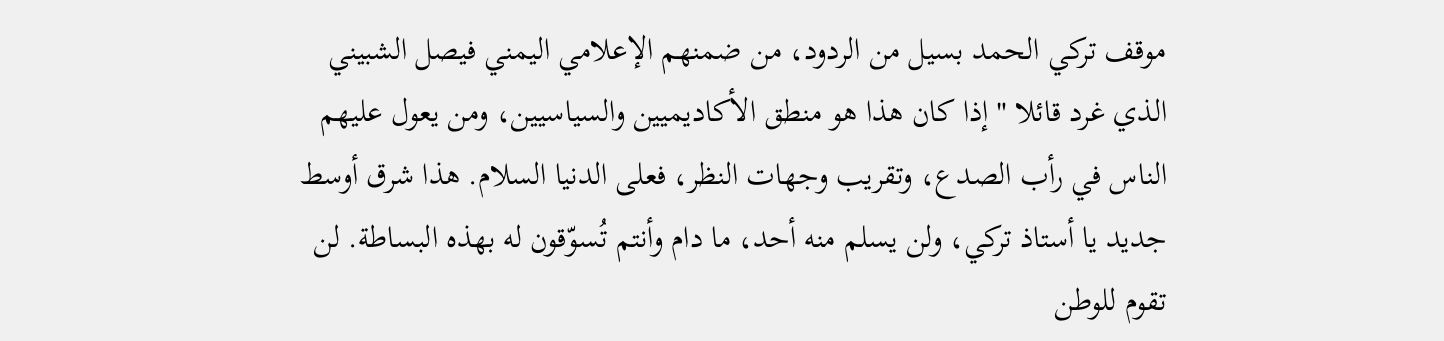موقف تركي الحمد بسيل من الردود، من ضمنهم الإعلامي اليمني فيصل الشبيني الذي غرد قائلا "إذا كان هذا هو منطق الأكاديميين والسياسيين، ومن يعول عليهم الناس في رأب الصدع، وتقريب وجهات النظر، فعلى الدنيا السلام. هذا شرق أوسط جديد يا أستاذ تركي، ولن يسلم منه أحد، ما دام وأنتم تُسوّقون له بهذه البساطة. لن تقوم للوطن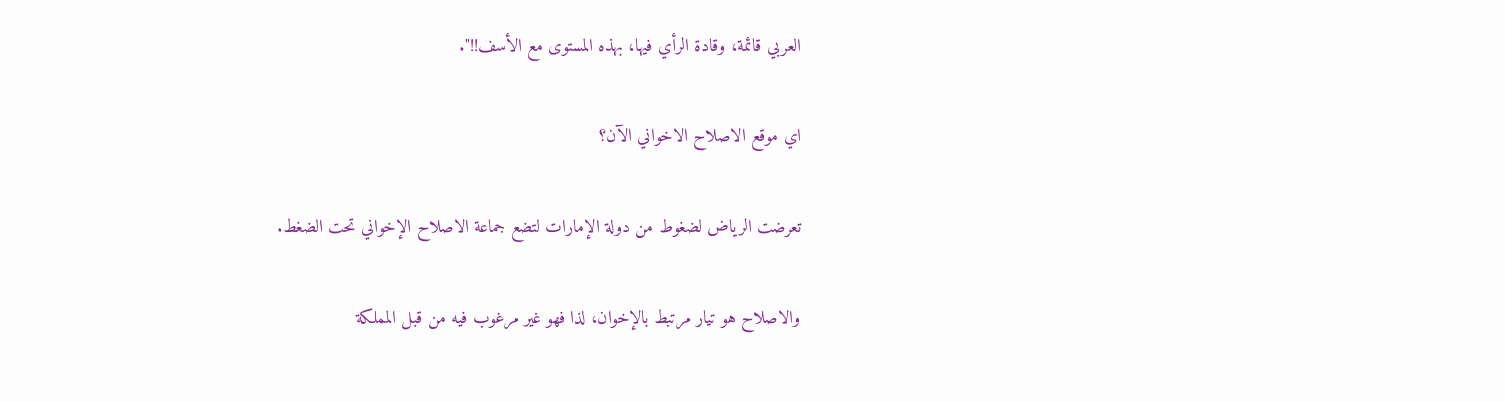العربي قائمة، وقادة الرأي فيها، بهذه المستوى مع الأسف!!".

اي موقع الاصلاح الاخواني الآن؟

تعرضت الرياض لضغوط من دولة الإمارات لتضع جماعة الاصلاح الإخواني تحت الضغط.

والاصلاح هو تيار مرتبط بالإخوان، لذا فهو غير مرغوب فيه من قبل المملكة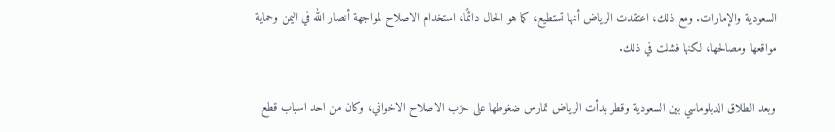السعودية والإمارات. ومع ذلك، اعتقدت الرياض أنها تستطيع، كما هو الحال دائمًا، استخدام الاصلاح لمواجهة أنصار الله في اليمن وحماية مواقعها ومصالحها، لكنها فشلت في ذلك.

وبعد الطلاق الدبلوماسي بين السعودية وقطر بدأت الرياض تمارس ضغوطها على حزب الاصلاح الاخواني، وكان من احد اسباب قطع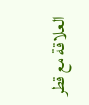العلاقة مع قطر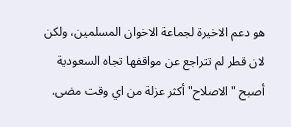هو دعم الاخيرة لجماعة الاخوان المسلمين، ولكن لان قطر لم تتراجع عن مواقفها تجاه السعودية أصبح "الاصلاح" أكثر عزلة من اي وقت مضى.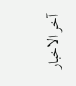آخر الاخبار